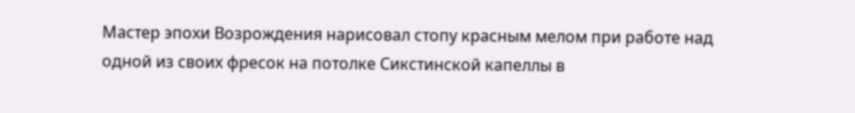Мастер эпохи Возрождения нарисовал стопу красным мелом при работе над одной из своих фресок на потолке Сикстинской капеллы в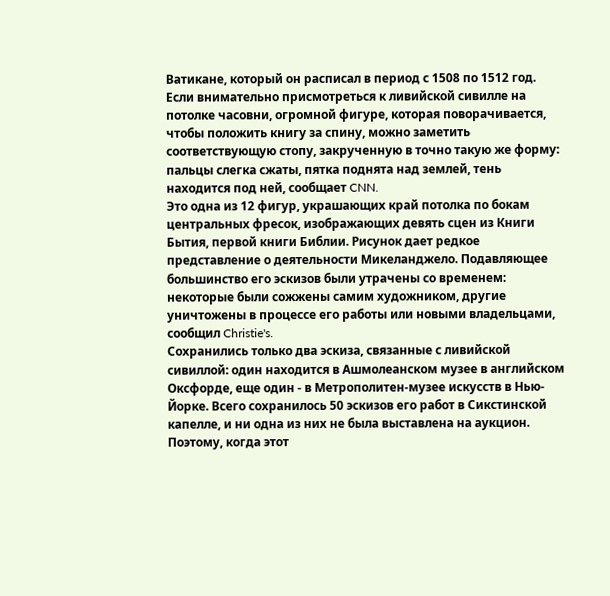Ватикане, который он расписал в период с 1508 по 1512 год. Если внимательно присмотреться к ливийской сивилле на потолке часовни, огромной фигуре, которая поворачивается, чтобы положить книгу за спину, можно заметить соответствующую стопу, закрученную в точно такую же форму: пальцы слегка сжаты, пятка поднята над землей, тень находится под ней, сообщает CNN.
Это одна из 12 фигур, украшающих край потолка по бокам центральных фресок, изображающих девять сцен из Книги Бытия, первой книги Библии. Рисунок дает редкое представление о деятельности Микеланджело. Подавляющее большинство его эскизов были утрачены со временем: некоторые были сожжены самим художником, другие уничтожены в процессе его работы или новыми владельцами, сообщил Christie's.
Сохранились только два эскиза, связанные с ливийской сивиллой: один находится в Ашмолеанском музее в английском Оксфорде, еще один - в Метрополитен-музее искусств в Нью-Йорке. Всего сохранилось 50 эскизов его работ в Сикстинской капелле, и ни одна из них не была выставлена на аукцион. Поэтому, когда этот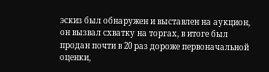эскиз был обнаружен и выставлен на аукцион, он вызвал схватку на торгах, в итоге был продан почти в 20 раз дороже первоначальной оценки,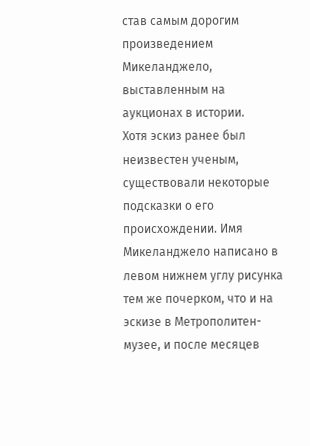став самым дорогим произведением Микеланджело, выставленным на аукционах в истории.
Хотя эскиз ранее был неизвестен ученым, существовали некоторые подсказки о его происхождении. Имя Микеланджело написано в левом нижнем углу рисунка тем же почерком, что и на эскизе в Метрополитен-музее, и после месяцев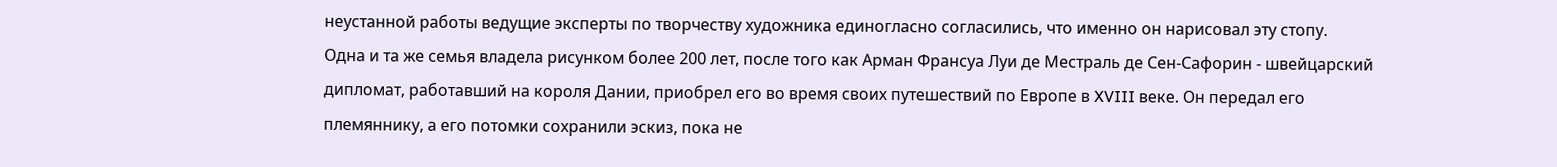неустанной работы ведущие эксперты по творчеству художника единогласно согласились, что именно он нарисовал эту стопу.
Одна и та же семья владела рисунком более 200 лет, после того как Арман Франсуа Луи де Местраль де Сен-Сафорин - швейцарский дипломат, работавший на короля Дании, приобрел его во время своих путешествий по Европе в XVIII веке. Он передал его племяннику, а его потомки сохранили эскиз, пока не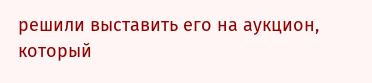решили выставить его на аукцион, который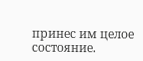принес им целое состояние.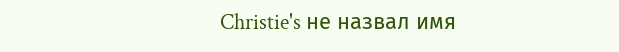Christie's не назвал имя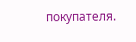покупателя.